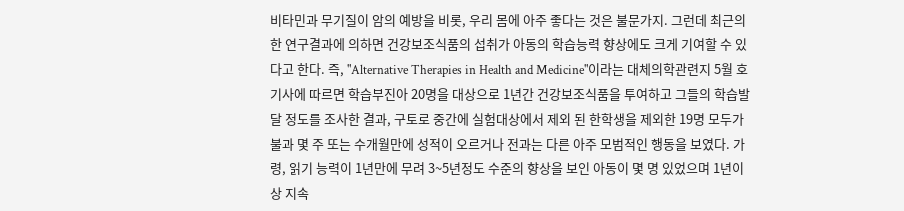비타민과 무기질이 암의 예방을 비롯, 우리 몸에 아주 좋다는 것은 불문가지. 그런데 최근의 한 연구결과에 의하면 건강보조식품의 섭취가 아동의 학습능력 향상에도 크게 기여할 수 있다고 한다. 즉, "Alternative Therapies in Health and Medicine"이라는 대체의학관련지 5월 호 기사에 따르면 학습부진아 20명을 대상으로 1년간 건강보조식품을 투여하고 그들의 학습발달 정도를 조사한 결과, 구토로 중간에 실험대상에서 제외 된 한학생을 제외한 19명 모두가 불과 몇 주 또는 수개월만에 성적이 오르거나 전과는 다른 아주 모범적인 행동을 보였다. 가령, 읽기 능력이 1년만에 무려 3~5년정도 수준의 향상을 보인 아동이 몇 명 있었으며 1년이상 지속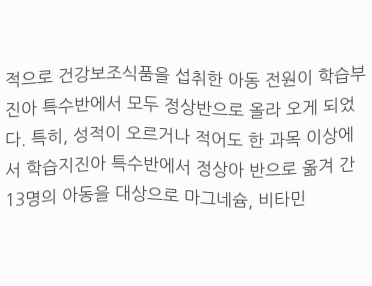적으로 건강보조식품을 섭취한 아동 전원이 학습부진아 특수반에서 모두 정상반으로 올라 오게 되었다. 특히, 성적이 오르거나 적어도 한 과목 이상에서 학습지진아 특수반에서 정상아 반으로 옮겨 간 13명의 아동을 대상으로 마그네슘, 비타민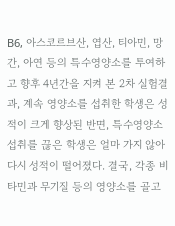B6, 아스코르브산, 엽산, 티아민, 망간, 아연 등의 특수영양소를 투여하고 향후 4년간을 지켜 본 2차 실험결과, 계속 영양소를 섭취한 학생은 성적이 크게 향상된 반면, 특수영양소 섭취를 끊은 학생은 얼마 가지 않아 다시 성적이 떨어졌다. 결국, 각종 비타민과 무기질 등의 영양소를 골고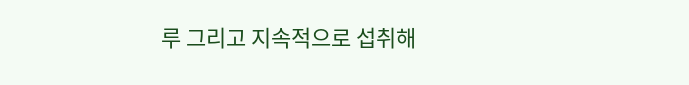루 그리고 지속적으로 섭취해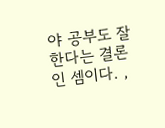야 공부도 잘 한다는 결론인 셈이다. ,